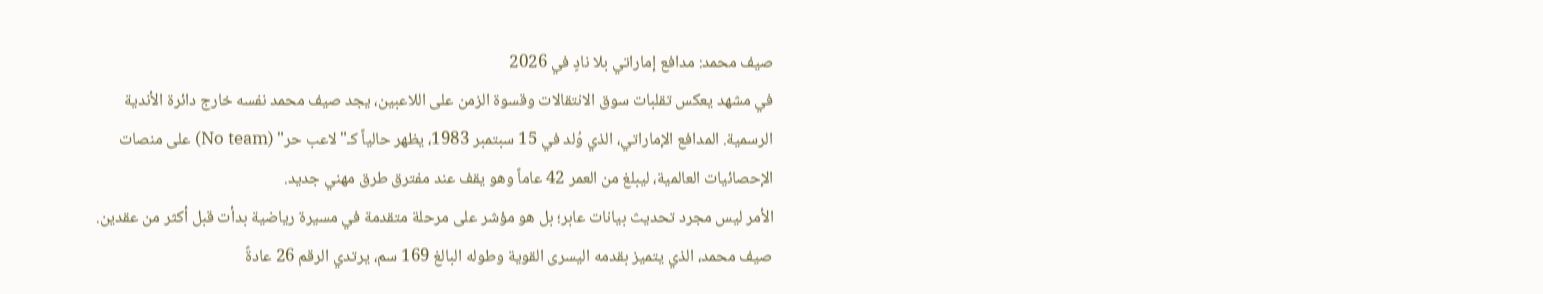صيف محمد: مدافع إماراتي بلا نادٍ في 2026
في مشهد يعكس تقلبات سوق الانتقالات وقسوة الزمن على اللاعبين، يجد صيف محمد نفسه خارج دائرة الأندية الرسمية. المدافع الإماراتي، الذي وُلد في 15 سبتمبر 1983، يظهر حالياً كـ"لاعب حر" (No team) على منصات الإحصائيات العالمية، ليبلغ من العمر 42 عاماً وهو يقف عند مفترق طرق مهني جديد.
الأمر ليس مجرد تحديث بيانات عابر؛ بل هو مؤشر على مرحلة متقدمة في مسيرة رياضية بدأت قبل أكثر من عقدين. صيف محمد، الذي يتميز بقدمه اليسرى القوية وطوله البالغ 169 سم، يرتدي الرقم 26 عادةً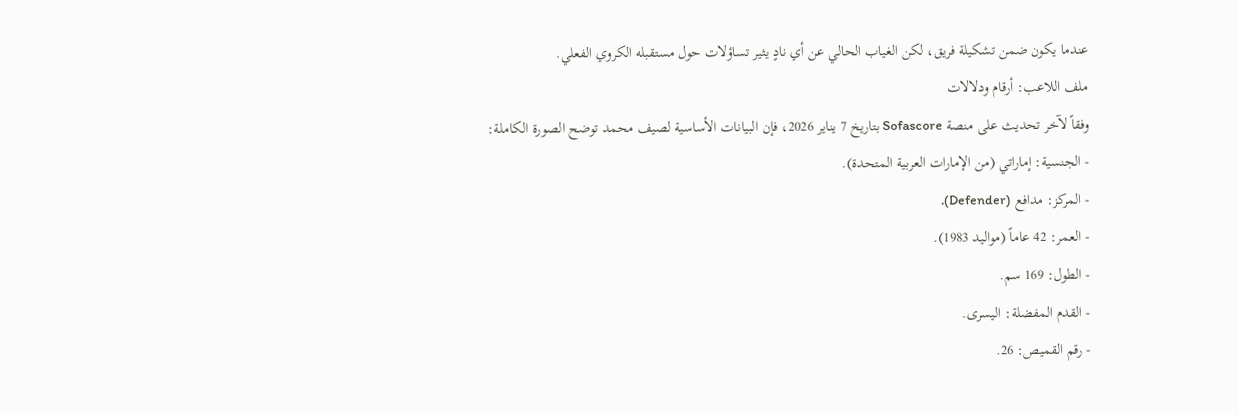عندما يكون ضمن تشكيلة فريق، لكن الغياب الحالي عن أي نادٍ يثير تساؤلات حول مستقبله الكروي الفعلي.
ملف اللاعب: أرقام ودلالات
وفقاً لآخر تحديث على منصة Sofascore بتاريخ 7 يناير 2026، فإن البيانات الأساسية لصيف محمد توضح الصورة الكاملة:
- الجنسية: إماراتي (من الإمارات العربية المتحدة).
- المركز: مدافع (Defender).
- العمر: 42 عاماً (مواليد 1983).
- الطول: 169 سم.
- القدم المفضلة: اليسرى.
- رقم القميص: 26.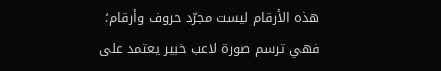هذه الأرقام ليست مجرّد حروف وأرقام؛ فهي ترسم صورة لاعب خبير يعتمد على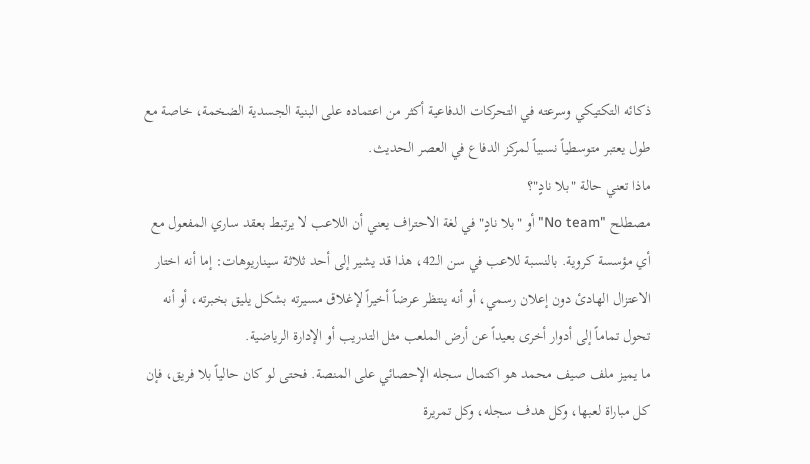ذكائه التكتيكي وسرعته في التحركات الدفاعية أكثر من اعتماده على البنية الجسدية الضخمة، خاصة مع طول يعتبر متوسطياً نسبياً لمركز الدفاع في العصر الحديث.
ماذا تعني حالة "بلا نادٍ"؟
مصطلح "No team" أو "بلا نادٍ" في لغة الاحتراف يعني أن اللاعب لا يرتبط بعقد ساري المفعول مع أي مؤسسة كروية. بالنسبة للاعب في سن الـ42، هذا قد يشير إلى أحد ثلاثة سيناريوهات: إما أنه اختار الاعتزال الهادئ دون إعلان رسمي، أو أنه ينتظر عرضاً أخيراً لإغلاق مسيرته بشكل يليق بخبرته، أو أنه تحول تماماً إلى أدوار أخرى بعيداً عن أرض الملعب مثل التدريب أو الإدارة الرياضية.
ما يميز ملف صيف محمد هو اكتمال سجله الإحصائي على المنصة. فحتى لو كان حالياً بلا فريق، فإن كل مباراة لعبها، وكل هدف سجله، وكل تمريرة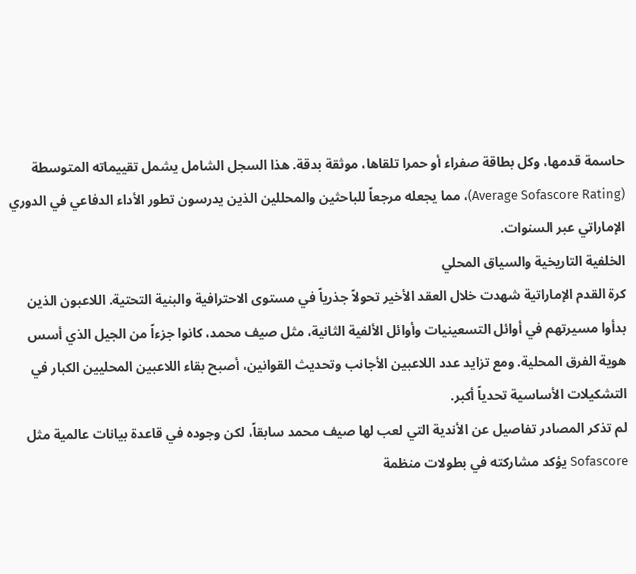حاسمة قدمها، وكل بطاقة صفراء أو حمرا تلقاها، موثقة بدقة. هذا السجل الشامل يشمل تقييماته المتوسطة (Average Sofascore Rating)، مما يجعله مرجعاً للباحثين والمحللين الذين يدرسون تطور الأداء الدفاعي في الدوري الإماراتي عبر السنوات.
الخلفية التاريخية والسياق المحلي
كرة القدم الإماراتية شهدت خلال العقد الأخير تحولاً جذرياً في مستوى الاحترافية والبنية التحتية. اللاعبون الذين بدأوا مسيرتهم في أوائل التسعينيات وأوائل الألفية الثانية، مثل صيف محمد، كانوا جزءاً من الجيل الذي أسس هوية الفرق المحلية. ومع تزايد عدد اللاعبين الأجانب وتحديث القوانين، أصبح بقاء اللاعبين المحليين الكبار في التشكيلات الأساسية تحدياً أكبر.
لم تذكر المصادر تفاصيل عن الأندية التي لعب لها صيف محمد سابقاً، لكن وجوده في قاعدة بيانات عالمية مثل Sofascore يؤكد مشاركته في بطولات منظمة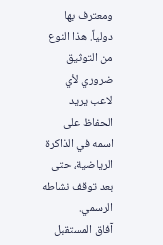ومعترف بها دولياً. هذا النوع من التوثيق ضروري لأي لاعب يريد الحفاظ على اسمه في الذاكرة الرياضية، حتى بعد توقف نشاطه الرسمي.
آفاق المستقبل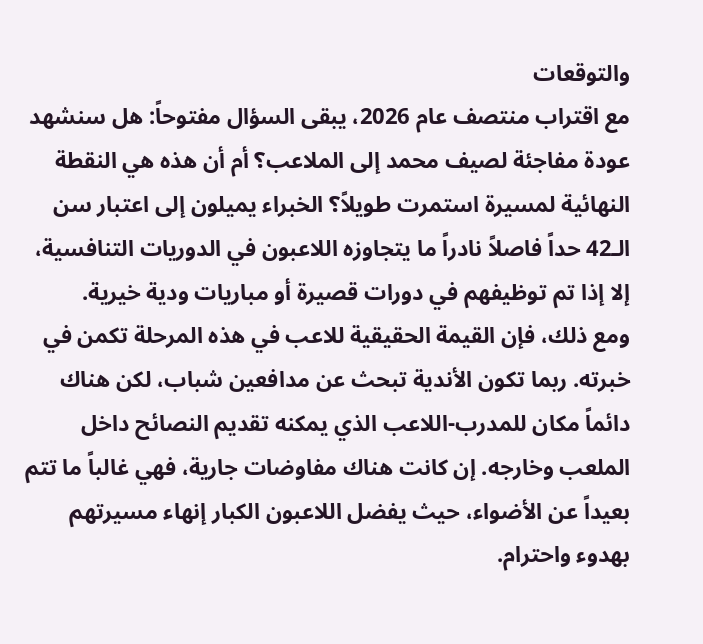والتوقعات
مع اقتراب منتصف عام 2026، يبقى السؤال مفتوحاً: هل سنشهد عودة مفاجئة لصيف محمد إلى الملاعب؟ أم أن هذه هي النقطة النهائية لمسيرة استمرت طويلاً؟ الخبراء يميلون إلى اعتبار سن الـ42 حداً فاصلاً نادراً ما يتجاوزه اللاعبون في الدوريات التنافسية، إلا إذا تم توظيفهم في دورات قصيرة أو مباريات ودية خيرية.
ومع ذلك، فإن القيمة الحقيقية للاعب في هذه المرحلة تكمن في خبرته. ربما تكون الأندية تبحث عن مدافعين شباب، لكن هناك دائماً مكان للمدرب-اللاعب الذي يمكنه تقديم النصائح داخل الملعب وخارجه. إن كانت هناك مفاوضات جارية، فهي غالباً ما تتم بعيداً عن الأضواء، حيث يفضل اللاعبون الكبار إنهاء مسيرتهم بهدوء واحترام.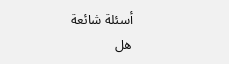أسئلة شائعة
هل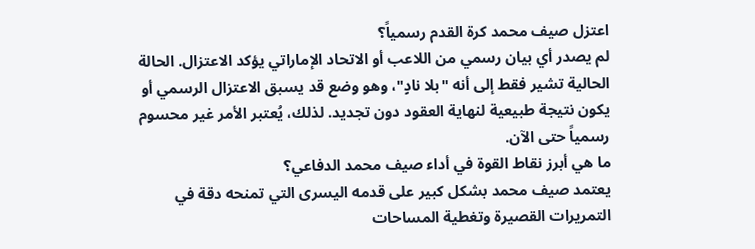اعتزل صيف محمد كرة القدم رسمياً؟
لم يصدر أي بيان رسمي من اللاعب أو الاتحاد الإماراتي يؤكد الاعتزال. الحالة الحالية تشير فقط إلى أنه "بلا نادٍ"، وهو وضع قد يسبق الاعتزال الرسمي أو يكون نتيجة طبيعية لنهاية العقود دون تجديد. لذلك، يُعتبر الأمر غير محسوم رسمياً حتى الآن.
ما هي أبرز نقاط القوة في أداء صيف محمد الدفاعي؟
يعتمد صيف محمد بشكل كبير على قدمه اليسرى التي تمنحه دقة في التمريرات القصيرة وتغطية المساحات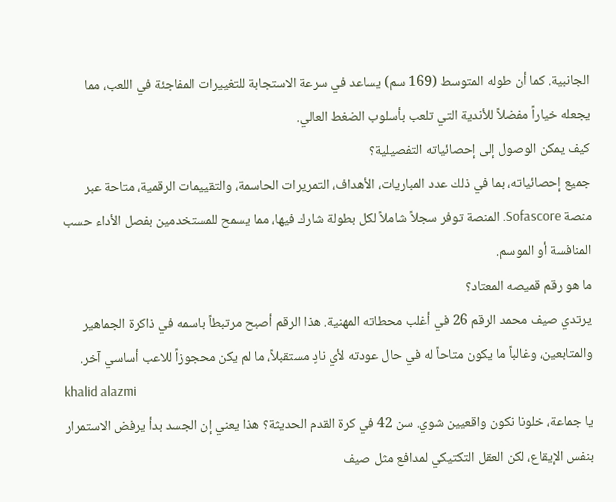الجانبية. كما أن طوله المتوسط (169 سم) يساعد في سرعة الاستجابة للتغييرات المفاجئة في اللعب، مما يجعله خياراً مفضلاً للأندية التي تلعب بأسلوب الضغط العالي.
كيف يمكن الوصول إلى إحصائياته التفصيلية؟
جميع إحصائياته، بما في ذلك عدد المباريات، الأهداف، التمريرات الحاسمة، والتقييمات الرقمية، متاحة عبر منصة Sofascore. المنصة توفر سجلاً شاملاً لكل بطولة شارك فيها، مما يسمح للمستخدمين بفصل الأداء حسب المنافسة أو الموسم.
ما هو رقم قميصه المعتاد؟
يرتدي صيف محمد الرقم 26 في أغلب محطاته المهنية. هذا الرقم أصبح مرتبطاً باسمه في ذاكرة الجماهير والمتابعين، وغالباً ما يكون متاحاً له في حال عودته لأي نادٍ مستقبلاً، ما لم يكن محجوزاً للاعب أساسي آخر.
khalid alazmi
يا جماعة، خلونا نكون واقعيين شوي. سن 42 في كرة القدم الحديثة؟ هذا يعني إن الجسد بدأ يرفض الاستمرار بنفس الإيقاع، لكن العقل التكتيكي لمدافع مثل صيف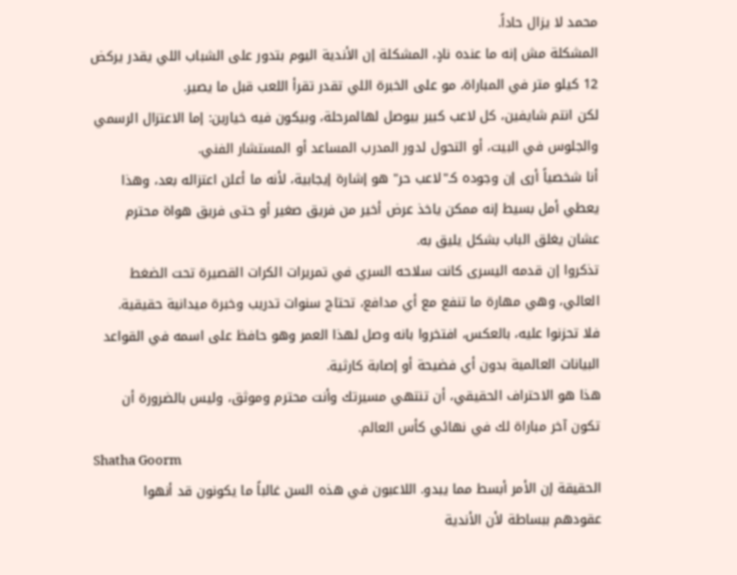محمد لا يزال حاداً.
المشكلة مش إنه ما عنده نادٍ، المشكلة إن الأندية اليوم بتدور على الشباب اللي يقدر يركض 12 كيلو متر في المباراة، مو على الخبرة اللي تقدر تقرأ اللعب قبل ما يصير.
لكن انتم شايفين، كل لاعب كبير بيوصل لهالمرحلة، وبيكون فيه خيارين: إما الاعتزال الرسمي والجلوس في البيت، أو التحول لدور المدرب المساعد أو المستشار الفني.
أنا شخصياً أرى إن وجوده كـ"لاعب حر" هو إشارة إيجابية، لأنه ما أعلن اعتزاله بعد، وهذا يعطي أمل بسيط إنه ممكن ياخذ عرض أخير من فريق صغير أو حتى فريق هواة محترم عشان يغلق الباب بشكل يليق به.
تذكروا إن قدمه اليسرى كانت سلاحه السري في تمريرات الكرات القصيرة تحت الضغط العالي، وهي مهارة ما تنفع مع أي مدافع، تحتاج سنوات تدريب وخبرة ميدانية حقيقية.
فلا تحزنوا عليه، بالعكس، افتخروا بانه وصل لهذا العمر وهو حافظ على اسمه في القواعد البيانات العالمية بدون أي فضيحة أو إصابة كارثية.
هذا هو الاحتراف الحقيقي، أن تنتهي مسيرتك وأنت محترم وموثق، وليس بالضرورة أن تكون آخر مباراة لك في نهائي كأس العالم.
Shatha Goorm
الحقيقة إن الأمر أبسط مما يبدو. اللاعبون في هذه السن غالباً ما يكونون قد أنهوا عقودهم ببساطة لأن الأندية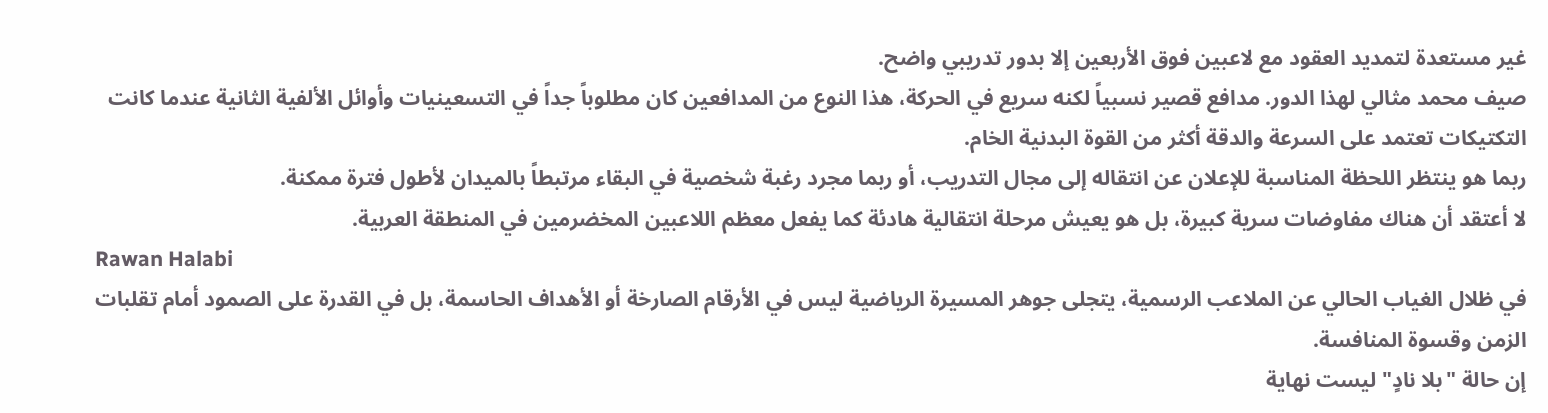غير مستعدة لتمديد العقود مع لاعبين فوق الأربعين إلا بدور تدريبي واضح.
صيف محمد مثالي لهذا الدور. مدافع قصير نسبياً لكنه سريع في الحركة، هذا النوع من المدافعين كان مطلوباً جداً في التسعينيات وأوائل الألفية الثانية عندما كانت التكتيكات تعتمد على السرعة والدقة أكثر من القوة البدنية الخام.
ربما هو ينتظر اللحظة المناسبة للإعلان عن انتقاله إلى مجال التدريب، أو ربما مجرد رغبة شخصية في البقاء مرتبطاً بالميدان لأطول فترة ممكنة.
لا أعتقد أن هناك مفاوضات سرية كبيرة، بل هو يعيش مرحلة انتقالية هادئة كما يفعل معظم اللاعبين المخضرمين في المنطقة العربية.
Rawan Halabi
في ظلال الغياب الحالي عن الملاعب الرسمية، يتجلى جوهر المسيرة الرياضية ليس في الأرقام الصارخة أو الأهداف الحاسمة، بل في القدرة على الصمود أمام تقلبات الزمن وقسوة المنافسة.
إن حالة "بلا نادٍ" ليست نهاية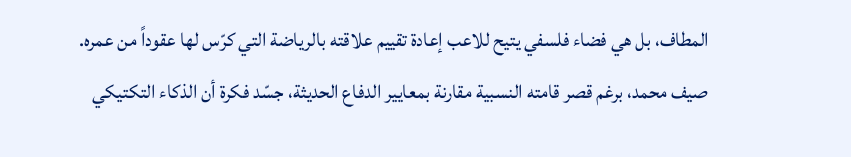المطاف، بل هي فضاء فلسفي يتيح للاعب إعادة تقييم علاقته بالرياضة التي كرّس لها عقوداً من عمره.
صيف محمد، برغم قصر قامته النسبية مقارنة بمعايير الدفاع الحديثة، جسّد فكرة أن الذكاء التكتيكي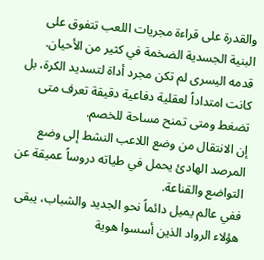والقدرة على قراءة مجريات اللعب تتفوق على البنية الجسدية الضخمة في كثير من الأحيان.
قدمه اليسرى لم تكن مجرد أداة لتسديد الكرة، بل كانت امتداداً لعقلية دفاعية دقيقة تعرف متى تضغط ومتى تمنح مساحة للخصم.
إن الانتقال من وضع اللاعب النشط إلى وضع المرصد الهادئ يحمل في طياته دروساً عميقة عن التواضع والقناعة.
ففي عالم يميل دائماً نحو الجديد والشباب، يبقى هؤلاء الرواد الذين أسسوا هوية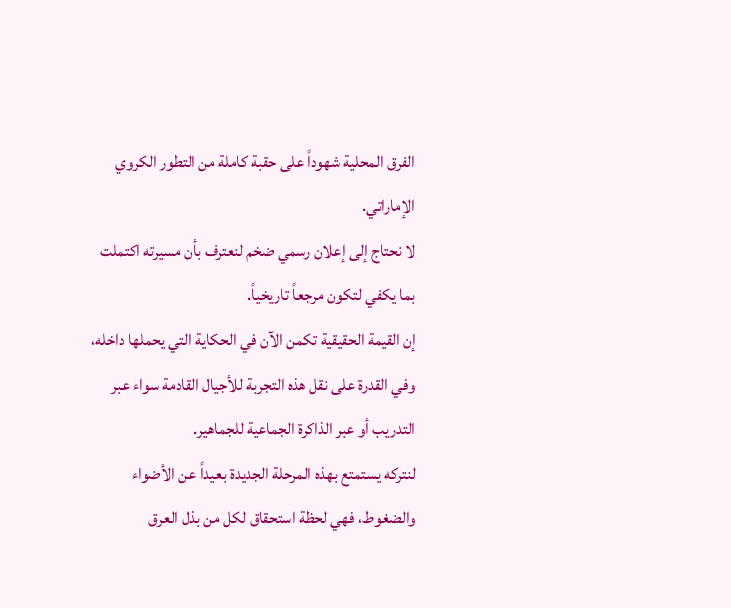الفرق المحلية شهوداً على حقبة كاملة من التطور الكروي الإماراتي.
لا نحتاج إلى إعلان رسمي ضخم لنعترف بأن مسيرته اكتملت بما يكفي لتكون مرجعاً تاريخياً.
إن القيمة الحقيقية تكمن الآن في الحكاية التي يحملها داخله، وفي القدرة على نقل هذه التجربة للأجيال القادمة سواء عبر التدريب أو عبر الذاكرة الجماعية للجماهير.
لنتركه يستمتع بهذه المرحلة الجديدة بعيداً عن الأضواء والضغوط، فهي لحظة استحقاق لكل من بذل العرق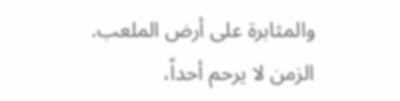والمثابرة على أرض الملعب.
الزمن لا يرحم أحداً،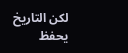لكن التاريخ يحفظ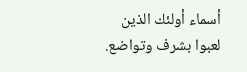أسماء أولئك الذين لعبوا بشرف وتواضع.